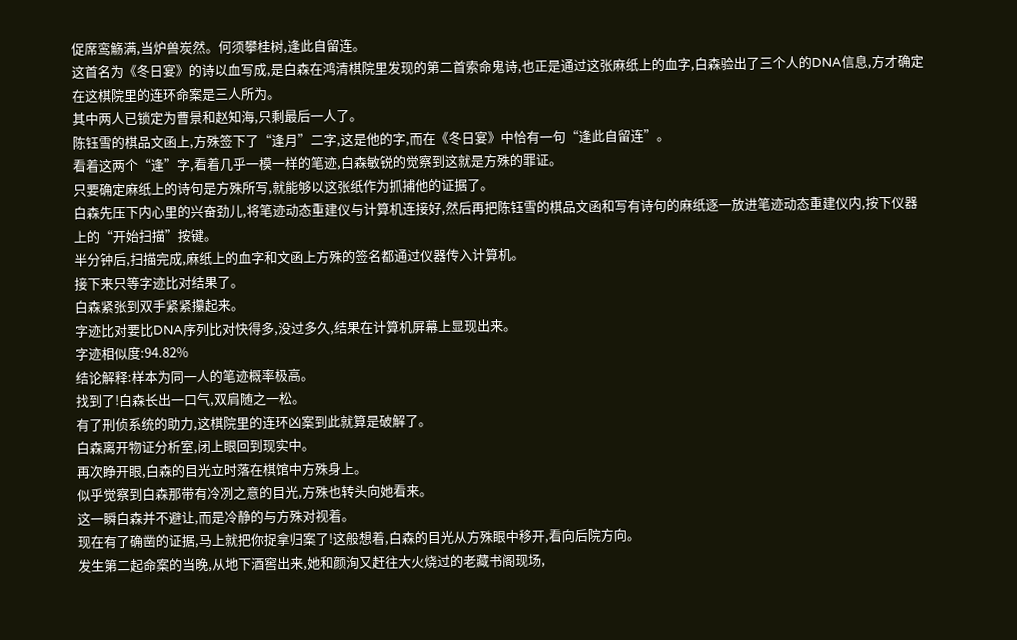促席鸾觞满,当炉兽炭然。何须攀桂树,逢此自留连。
这首名为《冬日宴》的诗以血写成,是白森在鸿清棋院里发现的第二首索命鬼诗,也正是通过这张麻纸上的血字,白森验出了三个人的DNA信息,方才确定在这棋院里的连环命案是三人所为。
其中两人已锁定为曹景和赵知海,只剩最后一人了。
陈钰雪的棋品文函上,方殊签下了“逢月”二字,这是他的字,而在《冬日宴》中恰有一句“逢此自留连”。
看着这两个“逢”字,看着几乎一模一样的笔迹,白森敏锐的觉察到这就是方殊的罪证。
只要确定麻纸上的诗句是方殊所写,就能够以这张纸作为抓捕他的证据了。
白森先压下内心里的兴奋劲儿,将笔迹动态重建仪与计算机连接好,然后再把陈钰雪的棋品文函和写有诗句的麻纸逐一放进笔迹动态重建仪内,按下仪器上的“开始扫描”按键。
半分钟后,扫描完成,麻纸上的血字和文函上方殊的签名都通过仪器传入计算机。
接下来只等字迹比对结果了。
白森紧张到双手紧紧攥起来。
字迹比对要比DNA序列比对快得多,没过多久,结果在计算机屏幕上显现出来。
字迹相似度:94.82%
结论解释:样本为同一人的笔迹概率极高。
找到了!白森长出一口气,双肩随之一松。
有了刑侦系统的助力,这棋院里的连环凶案到此就算是破解了。
白森离开物证分析室,闭上眼回到现实中。
再次睁开眼,白森的目光立时落在棋馆中方殊身上。
似乎觉察到白森那带有冷冽之意的目光,方殊也转头向她看来。
这一瞬白森并不避让,而是冷静的与方殊对视着。
现在有了确凿的证据,马上就把你捉拿归案了!这般想着,白森的目光从方殊眼中移开,看向后院方向。
发生第二起命案的当晚,从地下酒窖出来,她和颜洵又赶往大火烧过的老藏书阁现场,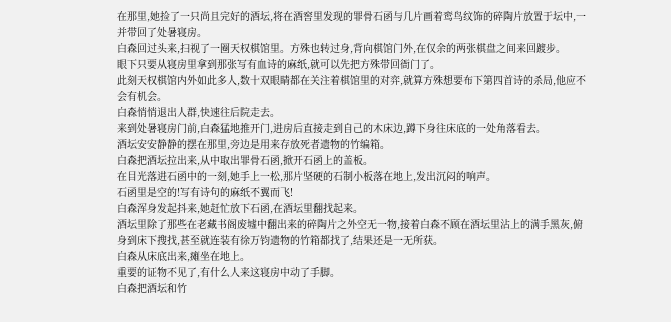在那里,她捡了一只尚且完好的酒坛,将在酒窖里发现的罪骨石函与几片画着鸾鸟纹饰的碎陶片放置于坛中,一并带回了处暑寝房。
白森回过头来,扫视了一圈天权棋馆里。方殊也转过身,背向棋馆门外,在仅余的两张棋盘之间来回踱步。
眼下只要从寝房里拿到那张写有血诗的麻纸,就可以先把方殊带回衙门了。
此刻天权棋馆内外如此多人,数十双眼睛都在关注着棋馆里的对弈,就算方殊想要布下第四首诗的杀局,他应不会有机会。
白森悄悄退出人群,快速往后院走去。
来到处暑寝房门前,白森猛地推开门,进房后直接走到自己的木床边,蹲下身往床底的一处角落看去。
酒坛安安静静的摆在那里,旁边是用来存放死者遗物的竹编箱。
白森把酒坛拉出来,从中取出罪骨石函,掀开石函上的盖板。
在目光落进石函中的一刻,她手上一松,那片坚硬的石制小板落在地上,发出沉闷的响声。
石函里是空的!写有诗句的麻纸不翼而飞!
白森浑身发起抖来,她赶忙放下石函,在酒坛里翻找起来。
酒坛里除了那些在老藏书阁废墟中翻出来的碎陶片之外空无一物,接着白森不顾在酒坛里沾上的满手黑灰,俯身到床下搜找,甚至就连装有徐万钧遗物的竹箱都找了,结果还是一无所获。
白森从床底出来,瘫坐在地上。
重要的证物不见了,有什么人来这寝房中动了手脚。
白森把酒坛和竹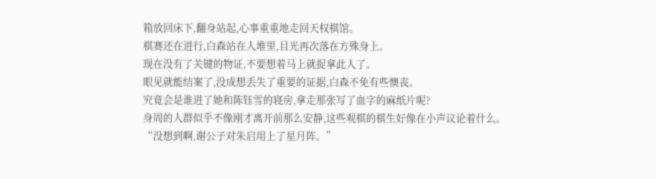箱放回床下,翻身站起,心事重重地走回天权棋馆。
棋赛还在进行,白森站在人堆里,目光再次落在方殊身上。
现在没有了关键的物证,不要想着马上就捉拿此人了。
眼见就能结案了,没成想丢失了重要的证据,白森不免有些懊丧。
究竟会是谁进了她和陈钰雪的寝房,拿走那张写了血字的麻纸片呢?
身周的人群似乎不像刚才离开前那么安静,这些观棋的棋生好像在小声议论着什么。
“没想到啊,谢公子对朱启用上了星月阵。”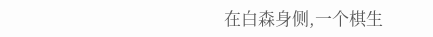在白森身侧,一个棋生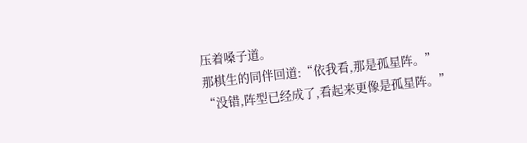压着嗓子道。
那棋生的同伴回道:“依我看,那是孤星阵。”
“没错,阵型已经成了,看起来更像是孤星阵。”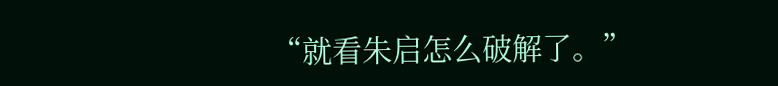“就看朱启怎么破解了。”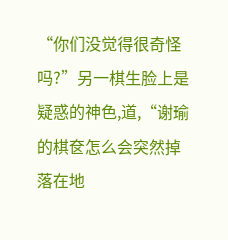“你们没觉得很奇怪吗?”另一棋生脸上是疑惑的神色,道,“谢瑜的棋奁怎么会突然掉落在地